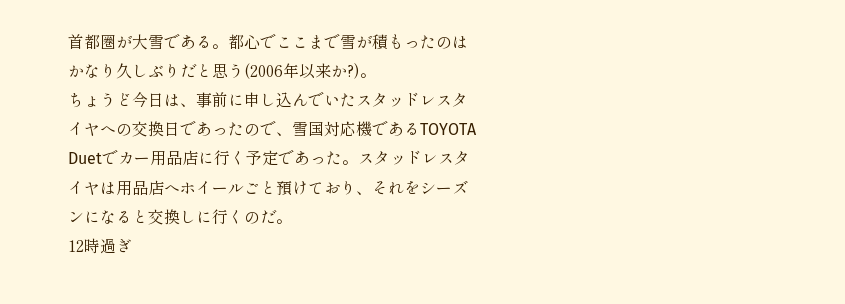首都圏が大雪である。都心でここまで雪が積もったのはかなり久しぶりだと思う(2006年以来か?)。
ちょうど今日は、事前に申し込んでいたスタッドレスタイヤへの交換日であったので、雪国対応機であるTOYOTA Duetでカー用品店に行く予定であった。スタッドレスタイヤは用品店へホイールごと預けており、それをシーズンになると交換しに行くのだ。
12時過ぎ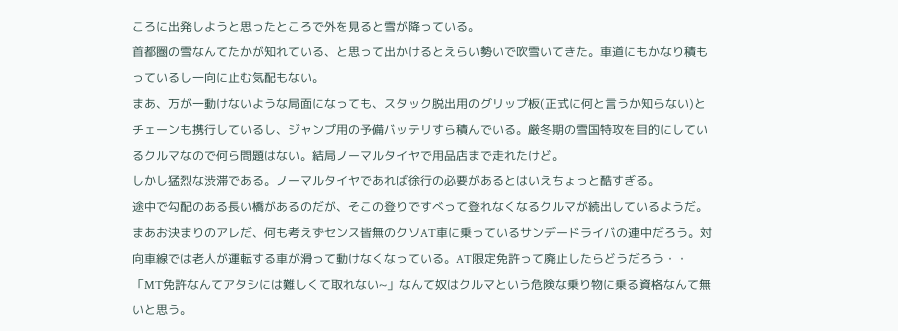ころに出発しようと思ったところで外を見ると雪が降っている。
首都圏の雪なんてたかが知れている、と思って出かけるとえらい勢いで吹雪いてきた。車道にもかなり積もっているし一向に止む気配もない。
まあ、万が一動けないような局面になっても、スタック脱出用のグリップ板(正式に何と言うか知らない)とチェーンも携行しているし、ジャンプ用の予備バッテリすら積んでいる。厳冬期の雪国特攻を目的にしているクルマなので何ら問題はない。結局ノーマルタイヤで用品店まで走れたけど。
しかし猛烈な渋滞である。ノーマルタイヤであれば徐行の必要があるとはいえちょっと酷すぎる。
途中で勾配のある長い橋があるのだが、そこの登りですべって登れなくなるクルマが続出しているようだ。まあお決まりのアレだ、何も考えずセンス皆無のクソAT車に乗っているサンデードライバの連中だろう。対向車線では老人が運転する車が滑って動けなくなっている。AT限定免許って廃止したらどうだろう・・ 「MT免許なんてアタシには難しくて取れない~」なんて奴はクルマという危険な乗り物に乗る資格なんて無いと思う。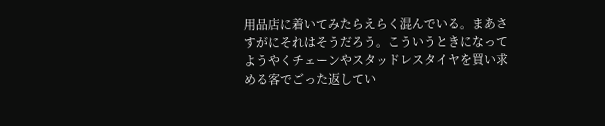用品店に着いてみたらえらく混んでいる。まあさすがにそれはそうだろう。こういうときになってようやくチェーンやスタッドレスタイヤを買い求める客でごった返してい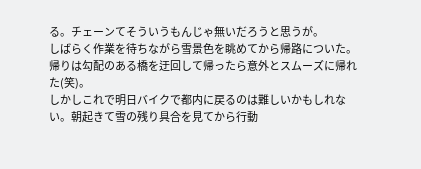る。チェーンてそういうもんじゃ無いだろうと思うが。
しばらく作業を待ちながら雪景色を眺めてから帰路についた。帰りは勾配のある橋を迂回して帰ったら意外とスムーズに帰れた(笑)。
しかしこれで明日バイクで都内に戻るのは難しいかもしれない。朝起きて雪の残り具合を見てから行動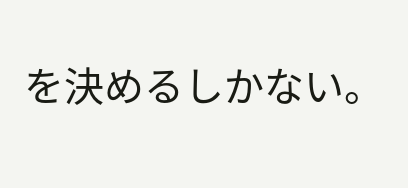を決めるしかない。